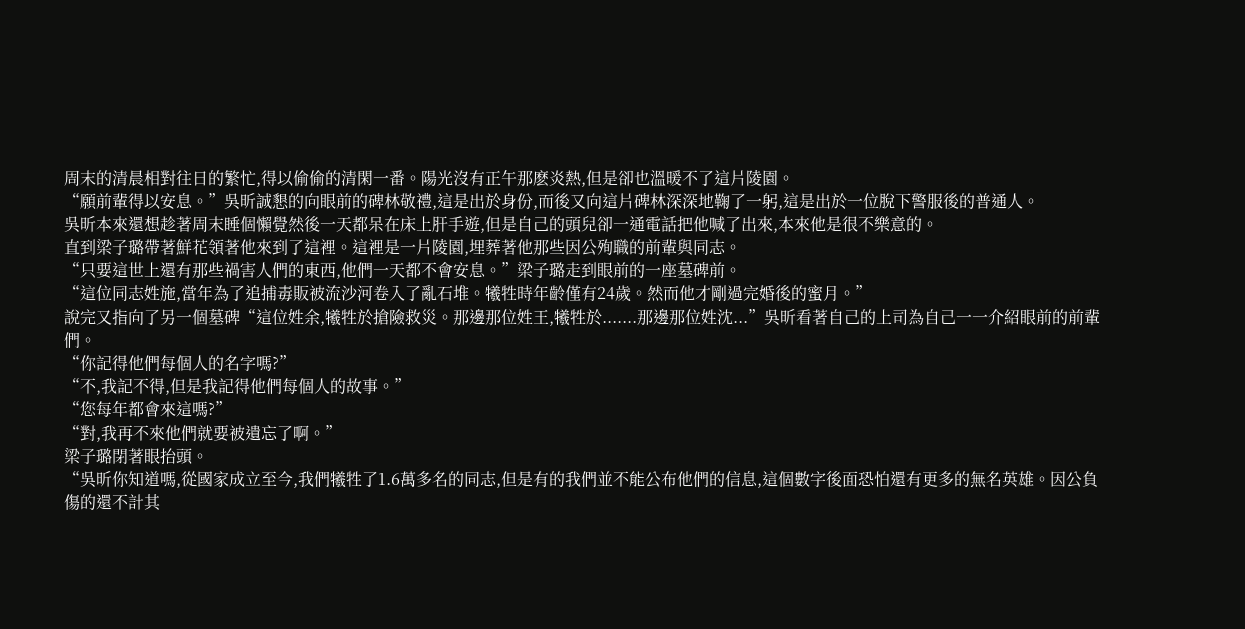周末的清晨相對往日的繁忙,得以偷偷的清閑一番。陽光沒有正午那麽炎熱,但是卻也溫暖不了這片陵園。
“願前輩得以安息。”吳昕誠懇的向眼前的碑林敬禮,這是出於身份,而後又向這片碑林深深地鞠了一躬,這是出於一位脫下警服後的普通人。
吳昕本來還想趁著周末睡個懶覺然後一天都呆在床上肝手遊,但是自己的頭兒卻一通電話把他喊了出來,本來他是很不樂意的。
直到梁子璐帶著鮮花領著他來到了這裡。這裡是一片陵園,埋葬著他那些因公殉職的前輩與同志。
“只要這世上還有那些禍害人們的東西,他們一天都不會安息。”梁子璐走到眼前的一座墓碑前。
“這位同志姓施,當年為了追捕毒販被流沙河卷入了亂石堆。犧牲時年齡僅有24歲。然而他才剛過完婚後的蜜月。”
說完又指向了另一個墓碑“這位姓余,犧牲於搶險救災。那邊那位姓王,犧牲於.......那邊那位姓沈...”吳昕看著自己的上司為自己一一介紹眼前的前輩們。
“你記得他們每個人的名字嗎?”
“不,我記不得,但是我記得他們每個人的故事。”
“您每年都會來這嗎?”
“對,我再不來他們就要被遺忘了啊。”
梁子璐閉著眼抬頭。
“吳昕你知道嗎,從國家成立至今,我們犧牲了1.6萬多名的同志,但是有的我們並不能公布他們的信息,這個數字後面恐怕還有更多的無名英雄。因公負傷的還不計其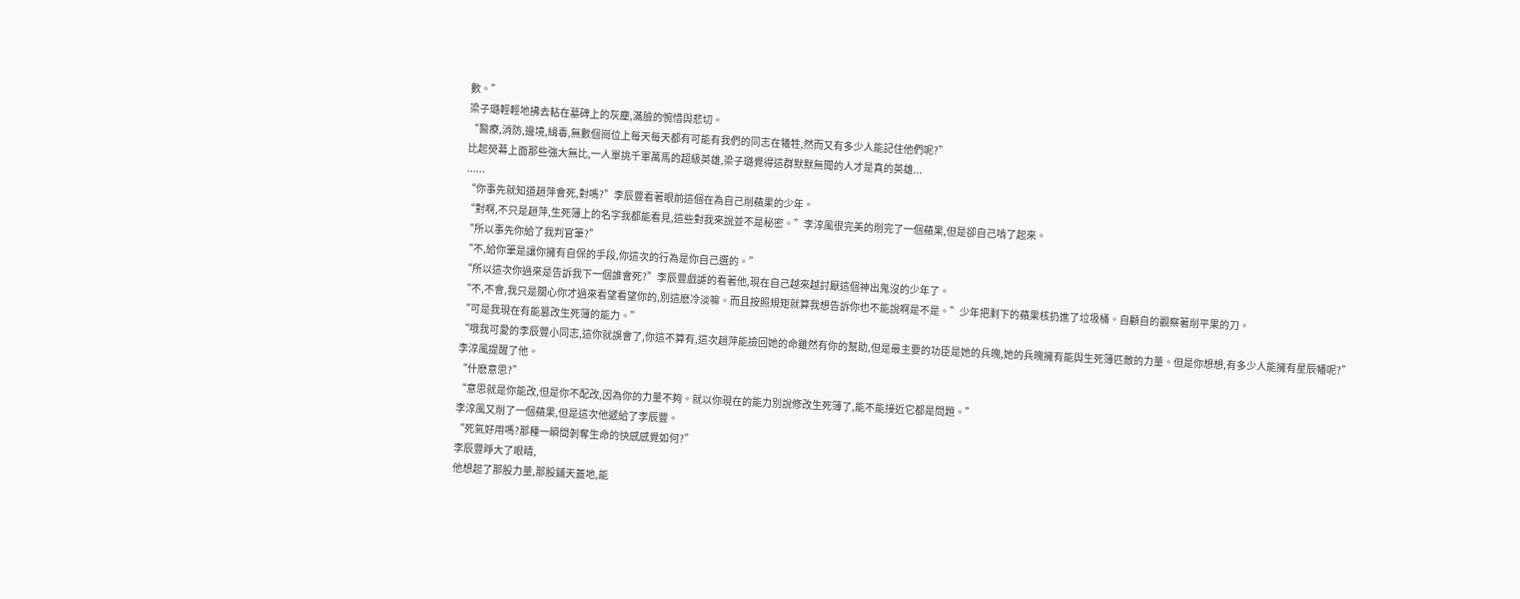數。”
梁子璐輕輕地拂去粘在墓碑上的灰塵,滿臉的惋惜與悲切。
“醫療,消防,邊境,緝毒,無數個崗位上每天每天都有可能有我們的同志在犧牲,然而又有多少人能記住他們呢?”
比起熒幕上面那些強大無比,一人單挑千軍萬馬的超級英雄,梁子璐覺得這群默默無聞的人才是真的英雄...
......
“你事先就知道趙萍會死,對嗎?”李辰豐看著眼前這個在為自己削蘋果的少年。
“對啊,不只是趙萍,生死簿上的名字我都能看見,這些對我來說並不是秘密。”李淳風很完美的削完了一個蘋果,但是卻自己啃了起來。
“所以事先你給了我判官筆?”
“不,給你筆是讓你擁有自保的手段,你這次的行為是你自己選的。”
“所以這次你過來是告訴我下一個誰會死?”李辰豐戲謔的看著他,現在自己越來越討厭這個神出鬼沒的少年了。
“不,不會,我只是關心你才過來看望看望你的,別這麽冷淡嘛。而且按照規矩就算我想告訴你也不能說啊是不是。”少年把剩下的蘋果核扔進了垃圾桶。自顧自的觀察著削平果的刀。
“可是我現在有能篡改生死簿的能力。”
“哦我可愛的李辰豐小同志,這你就誤會了,你這不算有,這次趙萍能撿回她的命雖然有你的幫助,但是最主要的功臣是她的兵魄,她的兵魄擁有能與生死簿匹敵的力量。但是你想想,有多少人能擁有星辰幡呢?”
李淳風提醒了他。
“什麽意思?”
“意思就是你能改,但是你不配改,因為你的力量不夠。就以你現在的能力別說修改生死簿了,能不能接近它都是問題。”
李淳風又削了一個蘋果,但是這次他遞給了李辰豐。
“死氣好用嗎?那種一瞬間剝奪生命的快感感覺如何?”
李辰豐睜大了眼睛,
他想起了那股力量,那股鋪天蓋地,能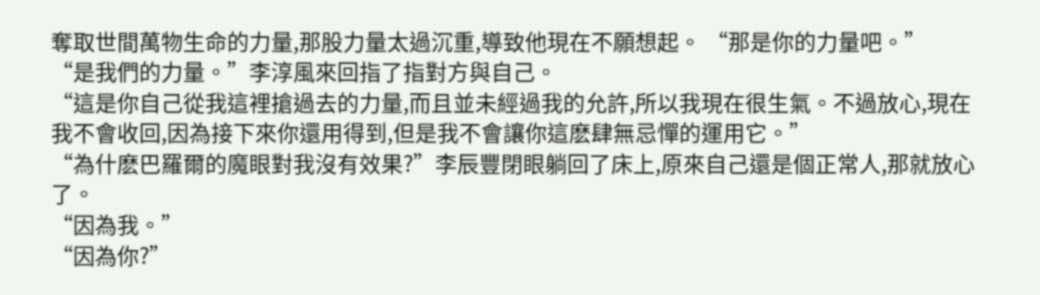奪取世間萬物生命的力量,那股力量太過沉重,導致他現在不願想起。 “那是你的力量吧。”
“是我們的力量。”李淳風來回指了指對方與自己。
“這是你自己從我這裡搶過去的力量,而且並未經過我的允許,所以我現在很生氣。不過放心,現在我不會收回,因為接下來你還用得到,但是我不會讓你這麽肆無忌憚的運用它。”
“為什麽巴羅爾的魔眼對我沒有效果?”李辰豐閉眼躺回了床上,原來自己還是個正常人,那就放心了。
“因為我。”
“因為你?”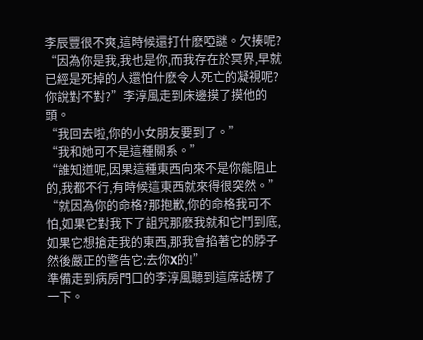李辰豐很不爽,這時候還打什麽啞謎。欠揍呢?
“因為你是我,我也是你,而我存在於冥界,早就已經是死掉的人還怕什麽令人死亡的凝視呢?你說對不對?”李淳風走到床邊摸了摸他的頭。
“我回去啦,你的小女朋友要到了。”
“我和她可不是這種關系。”
“誰知道呢,因果這種東西向來不是你能阻止的,我都不行,有時候這東西就來得很突然。”
“就因為你的命格?那抱歉,你的命格我可不怕,如果它對我下了詛咒那麽我就和它鬥到底,如果它想搶走我的東西,那我會掐著它的脖子然後嚴正的警告它:去你X的!”
準備走到病房門口的李淳風聽到這席話楞了一下。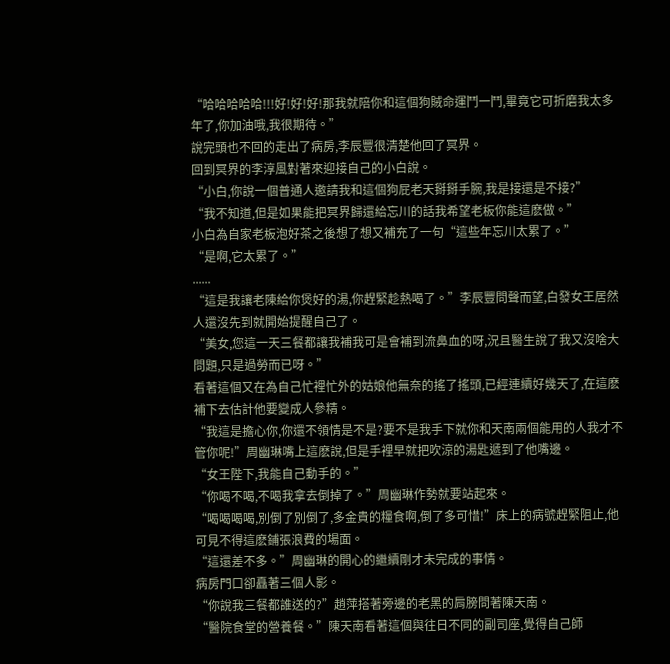“哈哈哈哈哈!!!好!好!好!那我就陪你和這個狗賊命運鬥一鬥,畢竟它可折磨我太多年了,你加油哦,我很期待。”
說完頭也不回的走出了病房,李辰豐很清楚他回了冥界。
回到冥界的李淳風對著來迎接自己的小白說。
“小白,你說一個普通人邀請我和這個狗屁老天掰掰手腕,我是接還是不接?”
“我不知道,但是如果能把冥界歸還給忘川的話我希望老板你能這麽做。”
小白為自家老板泡好茶之後想了想又補充了一句“這些年忘川太累了。”
“是啊,它太累了。”
......
“這是我讓老陳給你煲好的湯,你趕緊趁熱喝了。”李辰豐問聲而望,白發女王居然人還沒先到就開始提醒自己了。
“美女,您這一天三餐都讓我補我可是會補到流鼻血的呀,況且醫生說了我又沒啥大問題,只是過勞而已呀。”
看著這個又在為自己忙裡忙外的姑娘他無奈的搖了搖頭,已經連續好幾天了,在這麽補下去估計他要變成人參精。
“我這是擔心你,你還不領情是不是?要不是我手下就你和天南兩個能用的人我才不管你呢!”周幽琳嘴上這麽說,但是手裡早就把吹涼的湯匙遞到了他嘴邊。
“女王陛下,我能自己動手的。”
“你喝不喝,不喝我拿去倒掉了。”周幽琳作勢就要站起來。
“喝喝喝喝,別倒了別倒了,多金貴的糧食啊,倒了多可惜!”床上的病號趕緊阻止,他可見不得這麽鋪張浪費的場面。
“這還差不多。”周幽琳的開心的繼續剛才未完成的事情。
病房門口卻矗著三個人影。
“你說我三餐都誰送的?”趙萍搭著旁邊的老黑的肩膀問著陳天南。
“醫院食堂的營養餐。”陳天南看著這個與往日不同的副司座,覺得自己師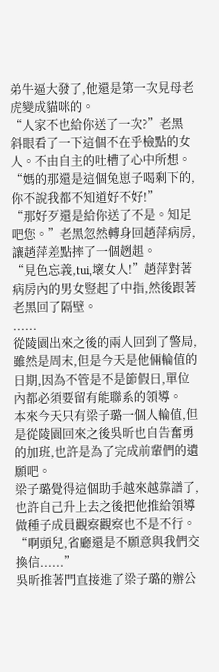弟牛逼大發了,他還是第一次見母老虎變成貓咪的。
“人家不也給你送了一次?”老黑斜眼看了一下這個不在乎檢點的女人。不由自主的吐槽了心中所想。
“媽的那還是這個兔崽子喝剩下的,你不說我都不知道好不好!”
“那好歹還是給你送了不是。知足吧您。”老黑忽然轉身回趙萍病房,讓趙萍差點摔了一個趔趄。
“見色忘義,tui,壞女人!”趙萍對著病房內的男女豎起了中指,然後跟著老黑回了隔壁。
......
從陵園出來之後的兩人回到了警局, 雖然是周末,但是今天是他倆輪值的日期,因為不管是不是節假日,單位內都必須要留有能聯系的領導。
本來今天只有梁子璐一個人輪值,但是從陵園回來之後吳昕也自告奮勇的加班,也許是為了完成前輩們的遺願吧。
梁子璐覺得這個助手越來越靠譜了,也許自己升上去之後把他推給領導做種子成員觀察觀察也不是不行。
“啊頭兒,省廳還是不願意與我們交換信......”
吳昕推著門直接進了梁子璐的辦公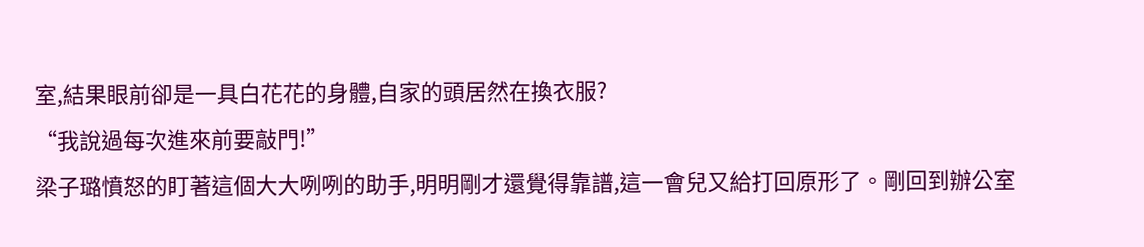室,結果眼前卻是一具白花花的身體,自家的頭居然在換衣服?
“我說過每次進來前要敲門!”
梁子璐憤怒的盯著這個大大咧咧的助手,明明剛才還覺得靠譜,這一會兒又給打回原形了。剛回到辦公室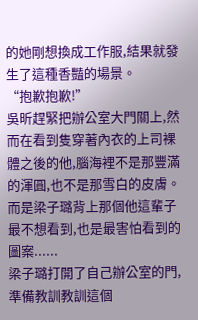的她剛想換成工作服,結果就發生了這種香豔的場景。
“抱歉抱歉!”
吳昕趕緊把辦公室大門關上,然而在看到隻穿著內衣的上司裸體之後的他,腦海裡不是那豐滿的渾圓,也不是那雪白的皮膚。
而是梁子璐背上那個他這輩子最不想看到,也是最害怕看到的圖案......
梁子璐打開了自己辦公室的門,準備教訓教訓這個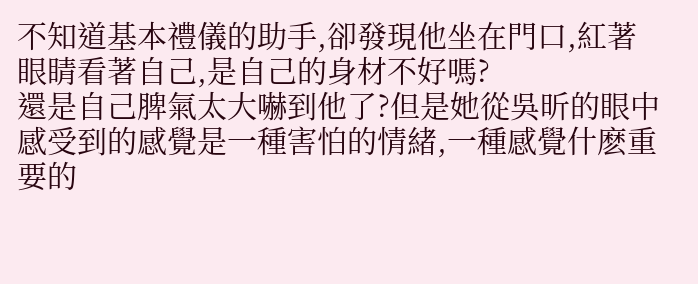不知道基本禮儀的助手,卻發現他坐在門口,紅著眼睛看著自己,是自己的身材不好嗎?
還是自己脾氣太大嚇到他了?但是她從吳昕的眼中感受到的感覺是一種害怕的情緒,一種感覺什麽重要的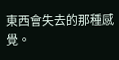東西會失去的那種感覺。